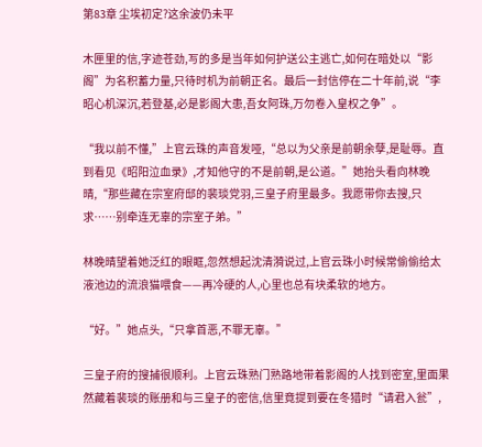第83章 尘埃初定?这余波仍未平

木匣里的信,字迹苍劲,写的多是当年如何护送公主逃亡,如何在暗处以“影阁”为名积蓄力量,只待时机为前朝正名。最后一封信停在二十年前,说“李昭心机深沉,若登基,必是影阁大患,吾女阿珠,万勿卷入皇权之争”。

“我以前不懂,”上官云珠的声音发哑,“总以为父亲是前朝余孽,是耻辱。直到看见《昭阳泣血录》,才知他守的不是前朝,是公道。”她抬头看向林晚晴,“那些藏在宗室府邸的裴琰党羽,三皇子府里最多。我愿带你去搜,只求……别牵连无辜的宗室子弟。”

林晚晴望着她泛红的眼眶,忽然想起沈清漪说过,上官云珠小时候常偷偷给太液池边的流浪猫喂食——再冷硬的人,心里也总有块柔软的地方。

“好。”她点头,“只拿首恶,不罪无辜。”

三皇子府的搜捕很顺利。上官云珠熟门熟路地带着影阁的人找到密室,里面果然藏着裴琰的账册和与三皇子的密信,信里竟提到要在冬猎时“请君入瓮”,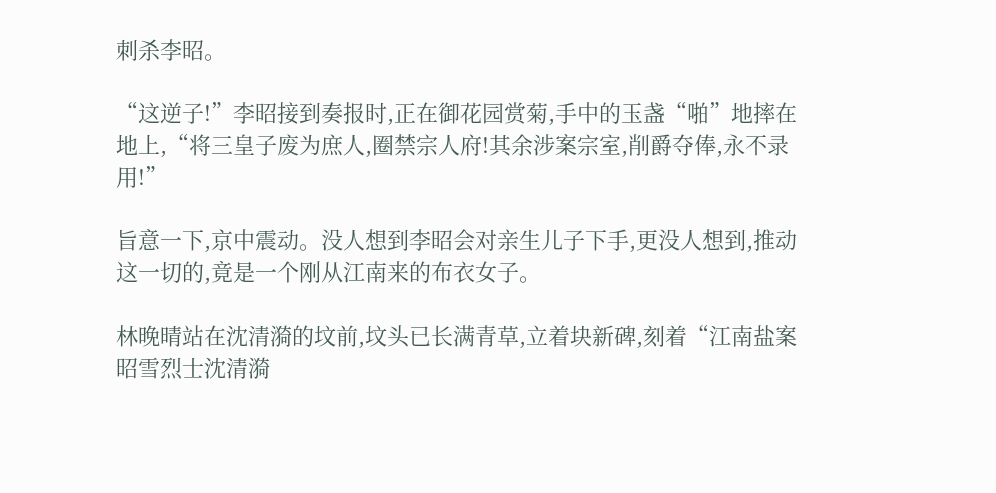刺杀李昭。

“这逆子!”李昭接到奏报时,正在御花园赏菊,手中的玉盏“啪”地摔在地上,“将三皇子废为庶人,圈禁宗人府!其余涉案宗室,削爵夺俸,永不录用!”

旨意一下,京中震动。没人想到李昭会对亲生儿子下手,更没人想到,推动这一切的,竟是一个刚从江南来的布衣女子。

林晚晴站在沈清漪的坟前,坟头已长满青草,立着块新碑,刻着“江南盐案昭雪烈士沈清漪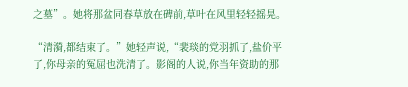之墓”。她将那盆同春草放在碑前,草叶在风里轻轻摇晃。

“清漪,都结束了。”她轻声说,“裴琰的党羽抓了,盐价平了,你母亲的冤屈也洗清了。影阁的人说,你当年资助的那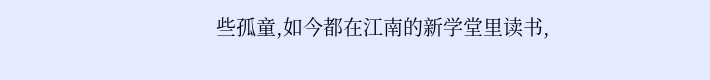些孤童,如今都在江南的新学堂里读书,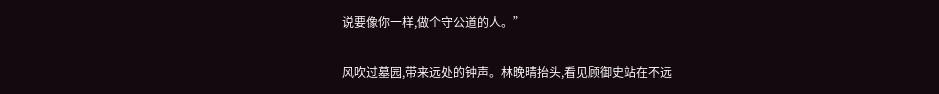说要像你一样,做个守公道的人。”

风吹过墓园,带来远处的钟声。林晚晴抬头,看见顾御史站在不远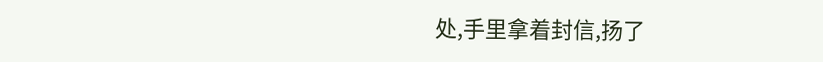处,手里拿着封信,扬了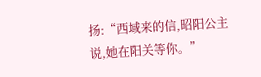扬:“西域来的信,昭阳公主说,她在阳关等你。”